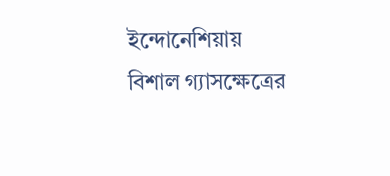ইন্দোনেশিয়ায় বিশাল গ্যাসক্ষেত্রের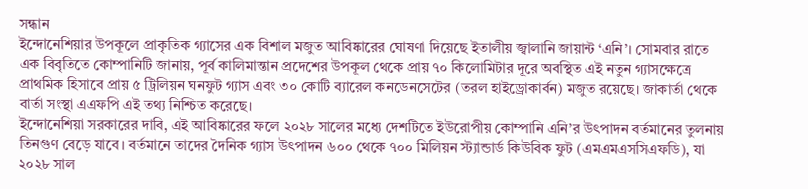সন্ধান
ইন্দোনেশিয়ার উপকূলে প্রাকৃতিক গ্যাসের এক বিশাল মজুত আবিষ্কারের ঘোষণা দিয়েছে ইতালীয় জ্বালানি জায়ান্ট ‘এনি’। সোমবার রাতে এক বিবৃতিতে কোম্পানিটি জানায়, পূর্ব কালিমান্তান প্রদেশের উপকূল থেকে প্রায় ৭০ কিলোমিটার দূরে অবস্থিত এই নতুন গ্যাসক্ষেত্রে প্রাথমিক হিসাবে প্রায় ৫ ট্রিলিয়ন ঘনফুট গ্যাস এবং ৩০ কোটি ব্যারেল কনডেনসেটের (তরল হাইড্রোকার্বন) মজুত রয়েছে। জাকার্তা থেকে বার্তা সংস্থা এএফপি এই তথ্য নিশ্চিত করেছে।
ইন্দোনেশিয়া সরকারের দাবি, এই আবিষ্কারের ফলে ২০২৮ সালের মধ্যে দেশটিতে ইউরোপীয় কোম্পানি এনি’র উৎপাদন বর্তমানের তুলনায় তিনগুণ বেড়ে যাবে। বর্তমানে তাদের দৈনিক গ্যাস উৎপাদন ৬০০ থেকে ৭০০ মিলিয়ন স্ট্যান্ডার্ড কিউবিক ফুট (এমএমএসসিএফডি), যা ২০২৮ সাল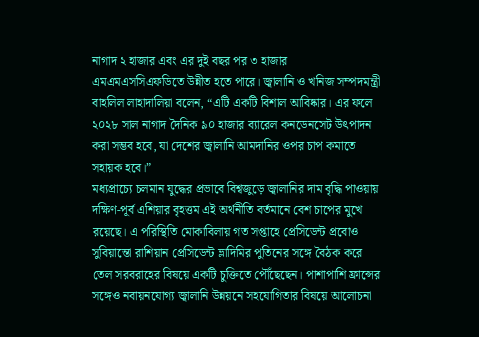নাগাদ ২ হাজার এবং এর দুই বছর পর ৩ হাজার এমএমএসসিএফডিতে উন্নীত হতে পারে। জ্বালানি ও খনিজ সম্পদমন্ত্রী বাহলিল লাহাদালিয়া বলেন, “এটি একটি বিশাল আবিষ্কার। এর ফলে ২০২৮ সাল নাগাদ দৈনিক ৯০ হাজার ব্যারেল কনডেনসেট উৎপাদন করা সম্ভব হবে, যা দেশের জ্বালানি আমদানির ওপর চাপ কমাতে সহায়ক হবে।”
মধ্যপ্রাচ্যে চলমান যুদ্ধের প্রভাবে বিশ্বজুড়ে জ্বালানির দাম বৃদ্ধি পাওয়ায় দক্ষিণ-পূর্ব এশিয়ার বৃহত্তম এই অর্থনীতি বর্তমানে বেশ চাপের মুখে রয়েছে। এ পরিস্থিতি মোকাবিলায় গত সপ্তাহে প্রেসিডেন্ট প্রবোও সুবিয়ান্তো রাশিয়ান প্রেসিডেন্ট ভ্লাদিমির পুতিনের সঙ্গে বৈঠক করে তেল সরবরাহের বিষয়ে একটি চুক্তিতে পৌঁছেছেন। পাশাপাশি ফ্রান্সের সঙ্গেও নবায়নযোগ্য জ্বালানি উন্নয়নে সহযোগিতার বিষয়ে আলোচনা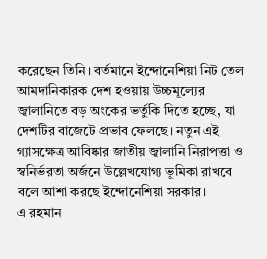করেছেন তিনি। বর্তমানে ইন্দোনেশিয়া নিট তেল আমদানিকারক দেশ হওয়ায় উচ্চমূল্যের জ্বালানিতে বড় অংকের ভর্তুকি দিতে হচ্ছে, যা দেশটির বাজেটে প্রভাব ফেলছে। নতুন এই গ্যাসক্ষেত্র আবিষ্কার জাতীয় জ্বালানি নিরাপত্তা ও স্বনির্ভরতা অর্জনে উল্লেখযোগ্য ভূমিকা রাখবে বলে আশা করছে ইন্দোনেশিয়া সরকার।
এ রহমান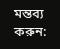মন্তব্য করুন: